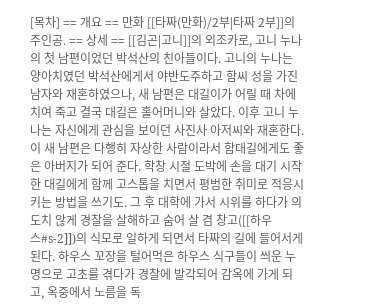[목차] == 개요 == 만화 [[타짜(만화)/2부|타짜 2부]]의 주인공. == 상세 == [[김곤|고니]]의 외조카로, 고니 누나의 첫 남편이었던 박석산의 친아들이다. 고니의 누나는 양아치였던 박석산에게서 야반도주하고 함씨 성을 가진 남자와 재혼하였으나, 새 남편은 대길이가 어릴 때 차에 치여 죽고 결국 대길은 홀어머니와 살았다. 이후 고니 누나는 자신에게 관심을 보이던 사진사 아저씨와 재혼한다. 이 새 남편은 다행히 자상한 사람이라서 함대길에게도 좋은 아버지가 되어 준다. 학창 시절 도박에 손을 대기 시작한 대길에게 함께 고스톱을 치면서 평범한 취미로 적응시키는 방법을 쓰기도. 그 후 대학에 가서 시위를 하다가 의도치 않게 경찰을 살해하고 숨어 살 겸 창고([[하우스#s-2]])의 식모로 일하게 되면서 타짜의 길에 들어서게 된다. 하우스 꼬장을 털어먹은 하우스 식구들이 씌운 누명으로 고초를 겪다가 경찰에 발각되어 감옥에 가게 되고, 옥중에서 노름을 독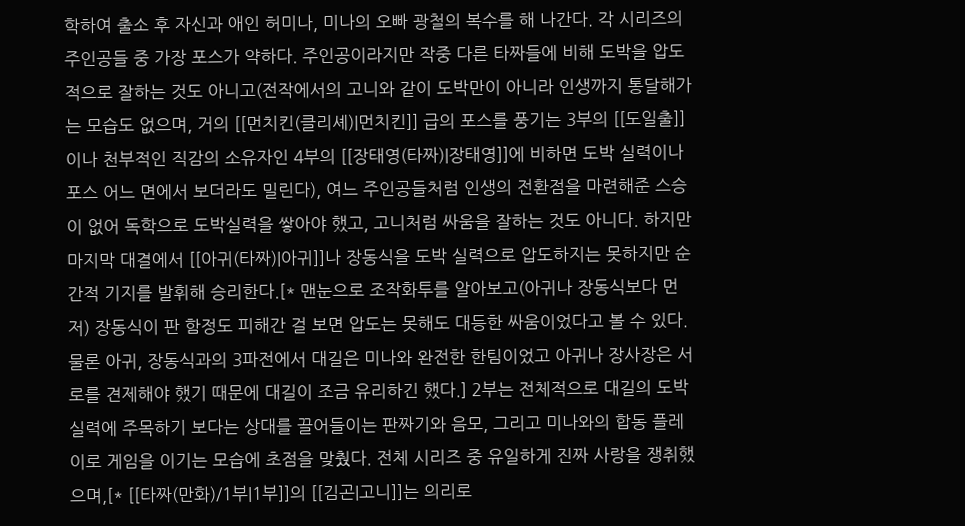학하여 출소 후 자신과 애인 허미나, 미나의 오빠 광철의 복수를 해 나간다. 각 시리즈의 주인공들 중 가장 포스가 약하다. 주인공이라지만 작중 다른 타짜들에 비해 도박을 압도적으로 잘하는 것도 아니고(전작에서의 고니와 같이 도박만이 아니라 인생까지 통달해가는 모습도 없으며, 거의 [[먼치킨(클리셰)|먼치킨]] 급의 포스를 풍기는 3부의 [[도일출]]이나 천부적인 직감의 소유자인 4부의 [[장태영(타짜)|장태영]]에 비하면 도박 실력이나 포스 어느 면에서 보더라도 밀린다), 여느 주인공들처럼 인생의 전환점을 마련해준 스승이 없어 독학으로 도박실력을 쌓아야 했고, 고니처럼 싸움을 잘하는 것도 아니다. 하지만 마지막 대결에서 [[아귀(타짜)|아귀]]나 장동식을 도박 실력으로 압도하지는 못하지만 순간적 기지를 발휘해 승리한다.[* 맨눈으로 조작화투를 알아보고(아귀나 장동식보다 먼저) 장동식이 판 함정도 피해간 걸 보면 압도는 못해도 대등한 싸움이었다고 볼 수 있다. 물론 아귀, 장동식과의 3파전에서 대길은 미나와 완전한 한팀이었고 아귀나 장사장은 서로를 견제해야 했기 때문에 대길이 조금 유리하긴 했다.] 2부는 전체적으로 대길의 도박실력에 주목하기 보다는 상대를 끌어들이는 판짜기와 음모, 그리고 미나와의 합동 플레이로 게임을 이기는 모습에 초점을 맞췄다. 전체 시리즈 중 유일하게 진짜 사랑을 쟁취했으며,[* [[타짜(만화)/1부|1부]]의 [[김곤|고니]]는 의리로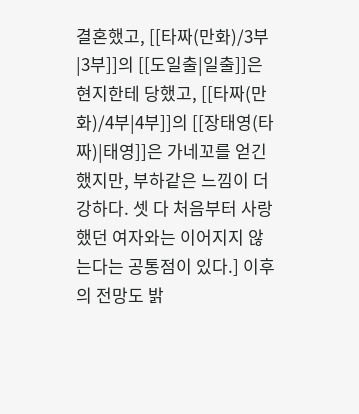결혼했고, [[타짜(만화)/3부|3부]]의 [[도일출|일출]]은 현지한테 당했고, [[타짜(만화)/4부|4부]]의 [[장태영(타짜)|태영]]은 가네꼬를 얻긴 했지만, 부하같은 느낌이 더 강하다. 셋 다 처음부터 사랑했던 여자와는 이어지지 않는다는 공통점이 있다.] 이후의 전망도 밝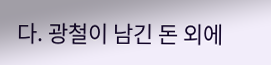다. 광철이 남긴 돈 외에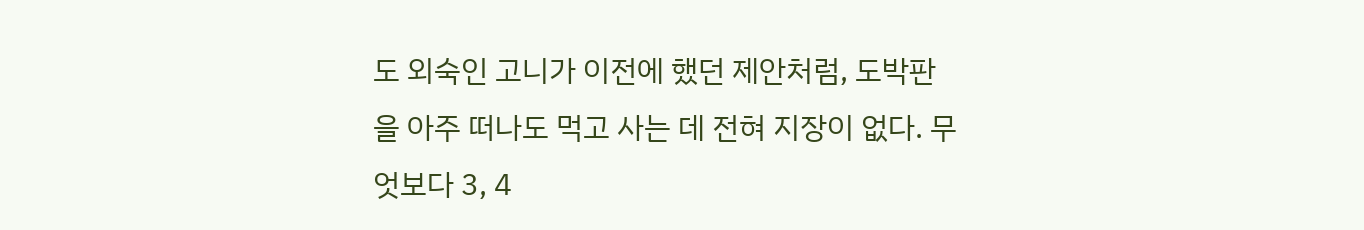도 외숙인 고니가 이전에 했던 제안처럼, 도박판을 아주 떠나도 먹고 사는 데 전혀 지장이 없다. 무엇보다 3, 4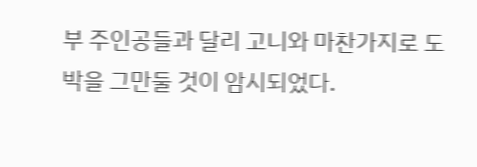부 주인공들과 달리 고니와 마찬가지로 도박을 그만둘 것이 암시되었다.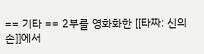== 기타 == 2부를 영화화한 [[타짜: 신의 손]]에서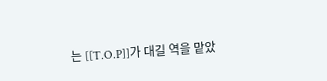는 [[T.O.P]]가 대길 역을 맡았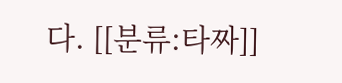다. [[분류:타짜]]